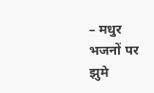– मधुर भजनों पर झुमे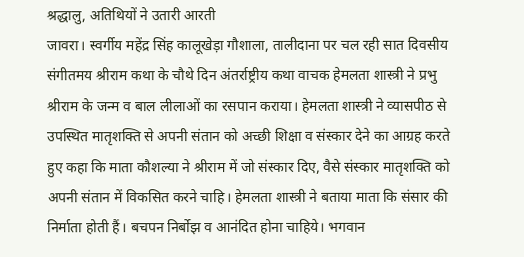श्रद्धालु, अतिथियों ने उतारी आरती
जावरा। स्वर्गीय महेंद्र सिंह कालूखेड़ा गौशाला, तालीदाना पर चल रही सात दिवसीय संगीतमय श्रीराम कथा के चौथे दिन अंतर्राष्ट्रीय कथा वाचक हेमलता शास्त्री ने प्रभु श्रीराम के जन्म व बाल लीलाओं का रसपान कराया। हेमलता शास्त्री ने व्यासपीठ से उपस्थित मातृशक्ति से अपनी संतान को अच्छी शिक्षा व संस्कार देने का आग्रह करते हुए कहा कि माता कौशल्या ने श्रीराम में जो संस्कार दिए, वैसे संस्कार मातृशक्ति को अपनी संतान में विकसित करने चाहि। हेमलता शास्त्री ने बताया माता कि संसार की निर्माता होती हैं। बचपन निर्बोझ व आनंदित होना चाहिये। भगवान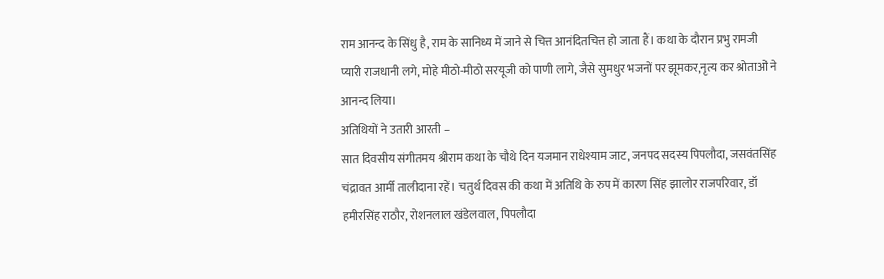राम आनन्द के सिंधु है, राम के सानिध्य में जाने से चित्त आनंदितचित्त हो जाता हैं। कथा के दौरान प्रभु रामजी प्यारी राजधानी लगे, मोहे मीठो-मीठो सरयूजी को पाणी लागे, जैसे सुमधुर भजनों पर झूमकर,नृत्य कर श्रोताओं ने आनन्द लिया।
अतिथियों ने उतारी आरती –
सात दिवसीय संगीतमय श्रीराम कथा के चौथे दिन यजमान राधेश्याम जाट, जनपद सदस्य पिपलौदा, जसवंतसिंह चंद्रावत आर्मी तालीदाना रहें। चतुर्थ दिवस की कथा में अतिथि के रुप में कारण सिंह झालोर राजपरिवार, डॉ हमीरसिंह राठौर, रोशनलाल खंडेलवाल, पिपलौदा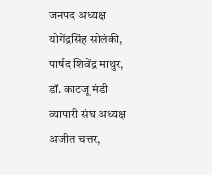जनपद अध्यक्ष योगेंद्रसिंह सोलंकी, पार्षद शिवेंद्र माथुर, डॉ. काटजू मंडी व्यापारी संघ अध्यक्ष अजीत चत्तर,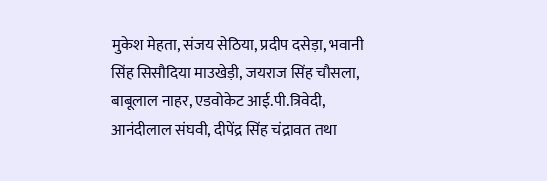मुकेश मेहता, संजय सेठिया, प्रदीप दसेड़ा, भवानी सिंह सिसौदिया माउखेड़ी, जयराज सिंह चौसला, बाबूलाल नाहर, एडवोकेट आई.पी.त्रिवेदी, आनंदीलाल संघवी, दीपेंद्र सिंह चंद्रावत तथा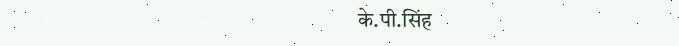के.पी.सिंह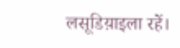लसूडिय़ाइला रहें।